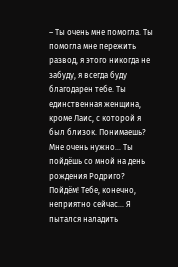– Ты очень мне помогла. Ты помогла мне пережить развод, я этого никогда не забуду, я всегда буду благодарен тебе. Ты единственная женщина, кроме Лаис, с которой я был близок. Понимаешь? Мне очень нужно... Ты пойдёшь со мной на день рождения Родриго? Пойдём! Тебе, конечно, неприятно сейчас... Я пытался наладить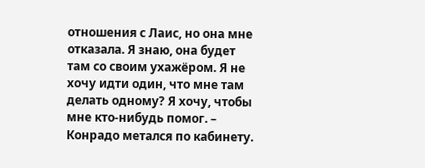отношения с Лаис, но она мне отказала. Я знаю, она будет там со своим ухажёром. Я не хочу идти один, что мне там делать одному? Я хочу, чтобы мне кто-нибудь помог. – Конрадо метался по кабинету.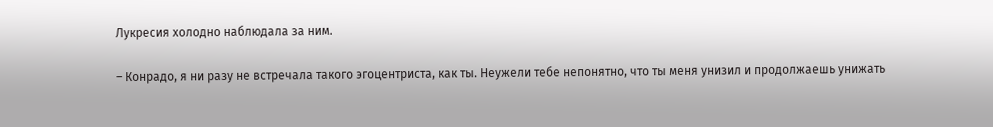Лукресия холодно наблюдала за ним.

– Конрадо, я ни разу не встречала такого эгоцентриста, как ты. Неужели тебе непонятно, что ты меня унизил и продолжаешь унижать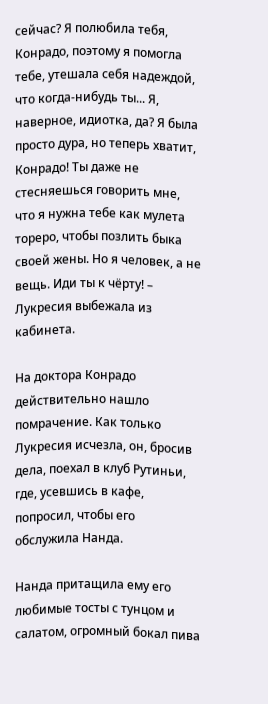сейчас? Я полюбила тебя, Конрадо, поэтому я помогла тебе, утешала себя надеждой, что когда-нибудь ты... Я, наверное, идиотка, да? Я была просто дура, но теперь хватит, Конрадо! Ты даже не стесняешься говорить мне, что я нужна тебе как мулета тореро, чтобы позлить быка своей жены. Но я человек, а не вещь. Иди ты к чёрту! – Лукресия выбежала из кабинета.

На доктора Конрадо действительно нашло помрачение. Как только Лукресия исчезла, он, бросив дела, поехал в клуб Рутиньи, где, усевшись в кафе, попросил, чтобы его обслужила Нанда.

Нанда притащила ему его любимые тосты с тунцом и салатом, огромный бокал пива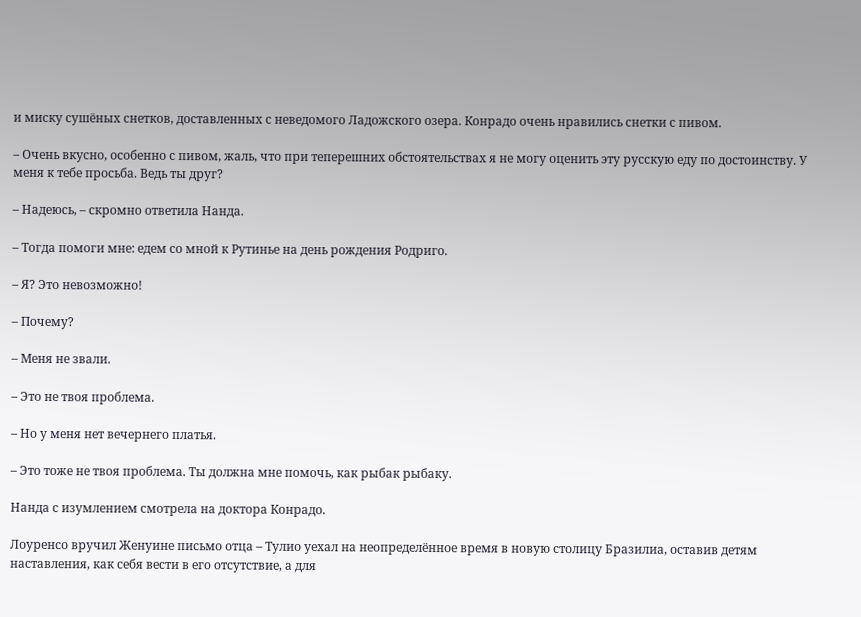и миску сушёных снетков, доставленных с неведомого Ладожского озера. Конрадо очень нравились снетки с пивом.

– Очень вкусно, особенно с пивом, жаль, что при теперешних обстоятельствах я не могу оценить эту русскую еду по достоинству. У меня к тебе просьба. Ведь ты друг?

– Надеюсь, – скромно ответила Нанда.

– Тогда помоги мне: едем со мной к Рутинье на день рождения Родриго.

– Я? Это невозможно!

– Почему?

– Меня не звали.

– Это не твоя проблема.

– Но у меня нет вечернего платья.

– Это тоже не твоя проблема. Ты должна мне помочь, как рыбак рыбаку.

Нанда с изумлением смотрела на доктора Конрадо.

Лоуренсо вручил Женуине письмо отца – Тулио уехал на неопределённое время в новую столицу Бразилиа, оставив детям наставления, как себя вести в его отсутствие, а для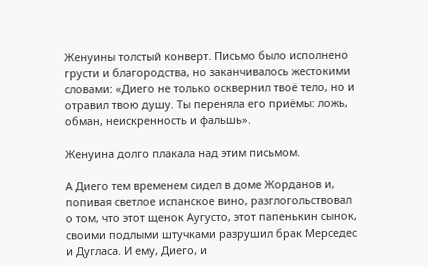Женуины толстый конверт. Письмо было исполнено грусти и благородства, но заканчивалось жестокими словами: «Диего не только осквернил твоё тело, но и отравил твою душу. Ты переняла его приёмы: ложь, обман, неискренность и фальшь».

Женуина долго плакала над этим письмом.

А Диего тем временем сидел в доме Жорданов и, попивая светлое испанское вино, разглогольствовал о том, что этот щенок Аугусто, этот папенькин сынок, своими подлыми штучками разрушил брак Мерседес и Дугласа. И ему, Диего, и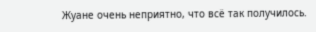Жуане очень неприятно, что всё так получилось.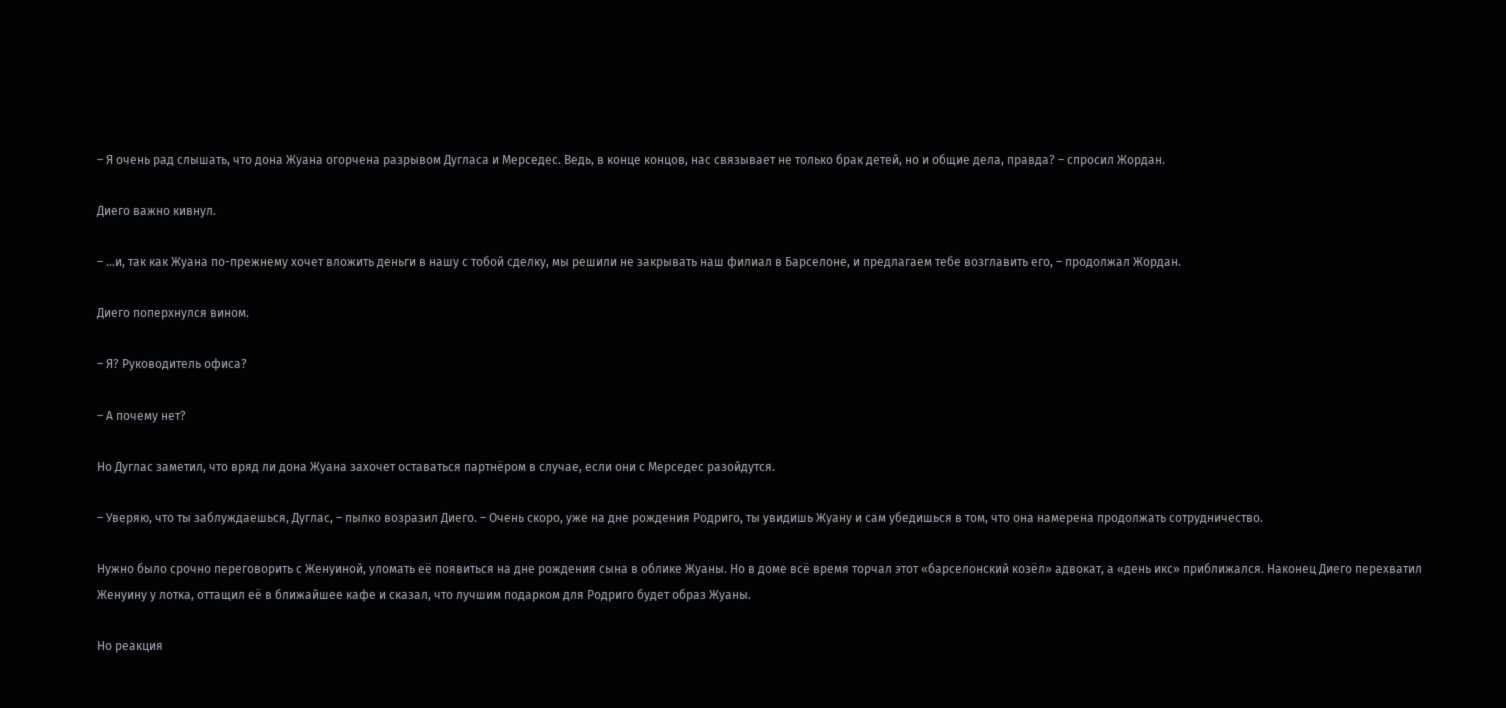– Я очень рад слышать, что дона Жуана огорчена разрывом Дугласа и Мерседес. Ведь, в конце концов, нас связывает не только брак детей, но и общие дела, правда? – спросил Жордан.

Диего важно кивнул.

– …и, так как Жуана по-прежнему хочет вложить деньги в нашу с тобой сделку, мы решили не закрывать наш филиал в Барселоне, и предлагаем тебе возглавить его, – продолжал Жордан.

Диего поперхнулся вином.

– Я? Руководитель офиса?

– А почему нет?

Но Дуглас заметил, что вряд ли дона Жуана захочет оставаться партнёром в случае, если они с Мерседес разойдутся.

– Уверяю, что ты заблуждаешься, Дуглас, – пылко возразил Диего. – Очень скоро, уже на дне рождения Родриго, ты увидишь Жуану и сам убедишься в том, что она намерена продолжать сотрудничество.

Нужно было срочно переговорить с Женуиной, уломать её появиться на дне рождения сына в облике Жуаны. Но в доме всё время торчал этот «барселонский козёл» адвокат, а «день икс» приближался. Наконец Диего перехватил Женуину у лотка, оттащил её в ближайшее кафе и сказал, что лучшим подарком для Родриго будет образ Жуаны.

Но реакция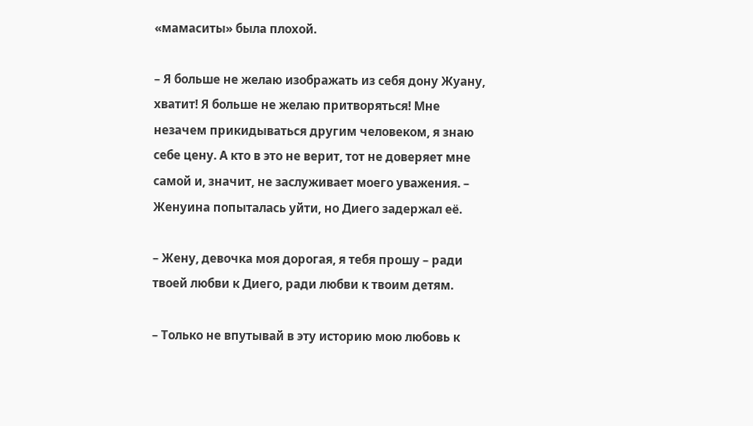«мамаситы» была плохой.

– Я больше не желаю изображать из себя дону Жуану, хватит! Я больше не желаю притворяться! Мне незачем прикидываться другим человеком, я знаю себе цену. А кто в это не верит, тот не доверяет мне самой и, значит, не заслуживает моего уважения. – Женуина попыталась уйти, но Диего задержал её.

– Жену, девочка моя дорогая, я тебя прошу – ради твоей любви к Диего, ради любви к твоим детям.

– Только не впутывай в эту историю мою любовь к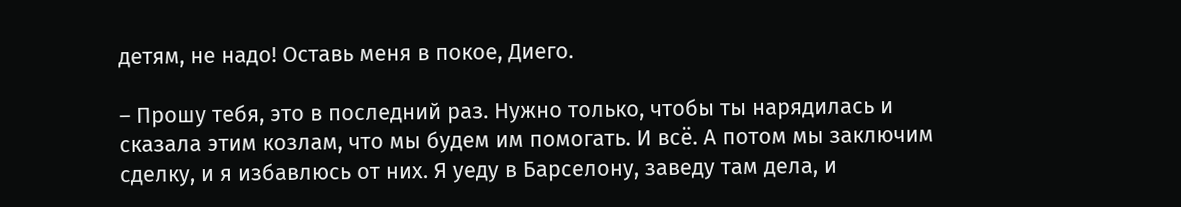детям, не надо! Оставь меня в покое, Диего.

– Прошу тебя, это в последний раз. Нужно только, чтобы ты нарядилась и сказала этим козлам, что мы будем им помогать. И всё. А потом мы заключим сделку, и я избавлюсь от них. Я уеду в Барселону, заведу там дела, и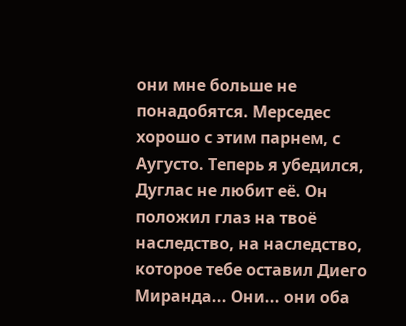они мне больше не понадобятся. Мерседес хорошо с этим парнем, с Аугусто. Теперь я убедился, Дуглас не любит её. Он положил глаз на твоё наследство, на наследство, которое тебе оставил Диего Миранда... Они... они оба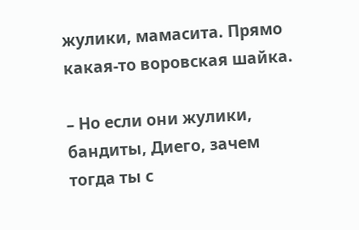жулики, мамасита. Прямо какая-то воровская шайка.

– Но если они жулики, бандиты, Диего, зачем тогда ты с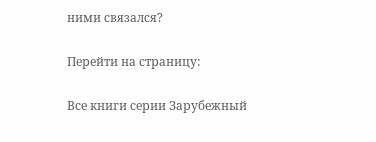ними связался?

Перейти на страницу:

Все книги серии Зарубежный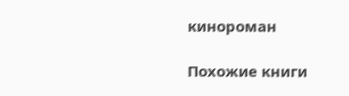кинороман

Похожие книги